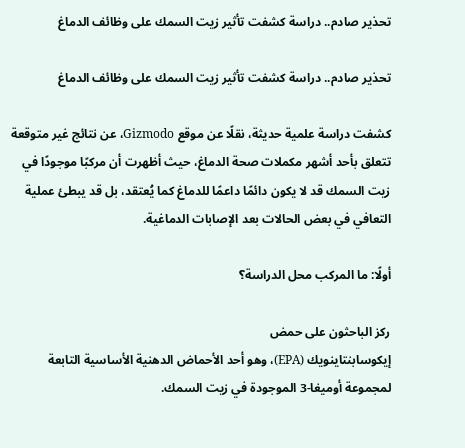تحذير صادم.. دراسة كشفت تأثير زيت السمك على وظائف الدماغ

تحذير صادم.. دراسة كشفت تأثير زيت السمك على وظائف الدماغ

كشفت دراسة علمية حديثة، نقلًا عن موقع Gizmodo، عن نتائج غير متوقعة تتعلق بأحد أشهر مكملات صحة الدماغ، حيث أظهرت أن مركبًا موجودًا في زيت السمك قد لا يكون دائمًا داعمًا للدماغ كما يُعتقد، بل قد يبطئ عملية التعافي في بعض الحالات بعد الإصابات الدماغية.

أولًا: ما المركب محل الدراسة؟

ركز الباحثون على حمض
إيكوسابنتاينويك (EPA)، وهو أحد الأحماض الدهنية الأساسية التابعة لمجموعة أوميغا-3 الموجودة في زيت السمك.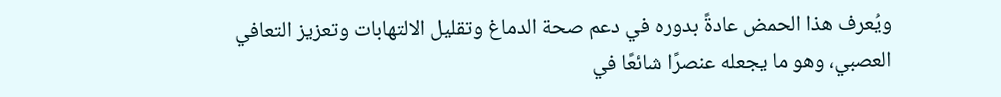ويُعرف هذا الحمض عادةً بدوره في دعم صحة الدماغ وتقليل الالتهابات وتعزيز التعافي العصبي، وهو ما يجعله عنصرًا شائعًا في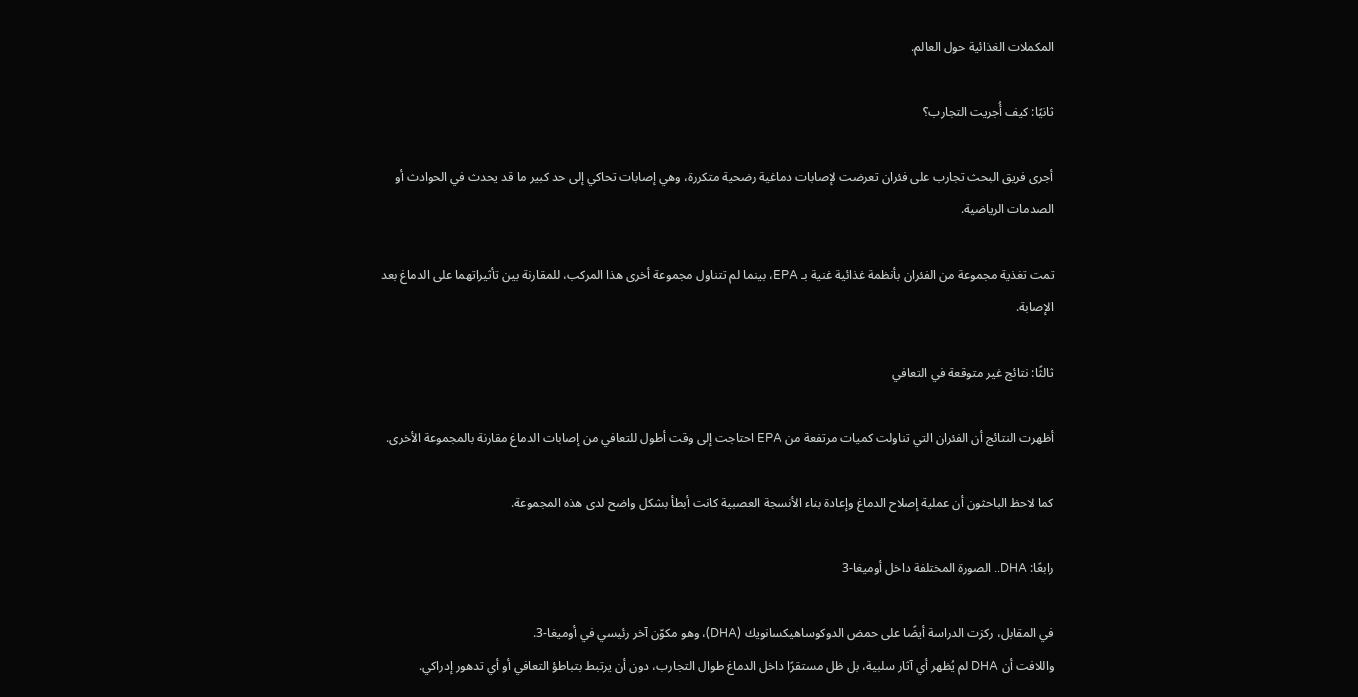المكملات الغذائية حول العالم.

ثانيًا: كيف أُجريت التجارب؟

أجرى فريق البحث تجارب على فئران تعرضت لإصابات دماغية رضحية متكررة، وهي إصابات تحاكي إلى حد كبير ما قد يحدث في الحوادث أو الصدمات الرياضية.

تمت تغذية مجموعة من الفئران بأنظمة غذائية غنية بـ EPA، بينما لم تتناول مجموعة أخرى هذا المركب، للمقارنة بين تأثيراتهما على الدماغ بعد الإصابة.

ثالثًا: نتائج غير متوقعة في التعافي

أظهرت النتائج أن الفئران التي تناولت كميات مرتفعة من EPA احتاجت إلى وقت أطول للتعافي من إصابات الدماغ مقارنة بالمجموعة الأخرى.

كما لاحظ الباحثون أن عملية إصلاح الدماغ وإعادة بناء الأنسجة العصبية كانت أبطأ بشكل واضح لدى هذه المجموعة.

رابعًا: DHA.. الصورة المختلفة داخل أوميغا-3

في المقابل، ركزت الدراسة أيضًا على حمض الدوكوساهيكسانويك (DHA)، وهو مكوّن آخر رئيسي في أوميغا-3.
واللافت أن DHA لم يُظهر أي آثار سلبية، بل ظل مستقرًا داخل الدماغ طوال التجارب، دون أن يرتبط بتباطؤ التعافي أو أي تدهور إدراكي.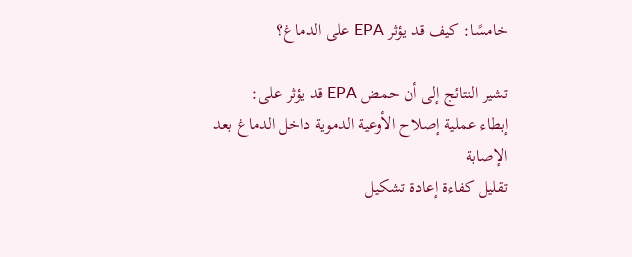خامسًا: كيف قد يؤثر EPA على الدماغ؟

تشير النتائج إلى أن حمض EPA قد يؤثر على:
إبطاء عملية إصلاح الأوعية الدموية داخل الدماغ بعد الإصابة
تقليل كفاءة إعادة تشكيل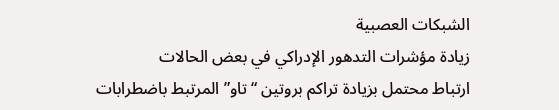الشبكات العصبية
زيادة مؤشرات التدهور الإدراكي في بعض الحالات
ارتباط محتمل بزيادة تراكم بروتين “تاو” المرتبط باضطرابات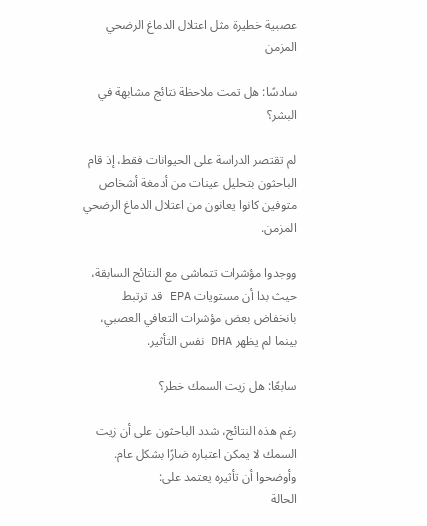عصبية خطيرة مثل اعتلال الدماغ الرضحي المزمن

سادسًا: هل تمت ملاحظة نتائج مشابهة في البشر؟

لم تقتصر الدراسة على الحيوانات فقط، إذ قام الباحثون بتحليل عينات من أدمغة أشخاص متوفين كانوا يعانون من اعتلال الدماغ الرضحي المزمن.

ووجدوا مؤشرات تتماشى مع النتائج السابقة، حيث بدا أن مستويات EPA قد ترتبط بانخفاض بعض مؤشرات التعافي العصبي، بينما لم يظهر DHA نفس التأثير.

سابعًا: هل زيت السمك خطر؟

رغم هذه النتائج، شدد الباحثون على أن زيت السمك لا يمكن اعتباره ضارًا بشكل عام.
وأوضحوا أن تأثيره يعتمد على:
الحالة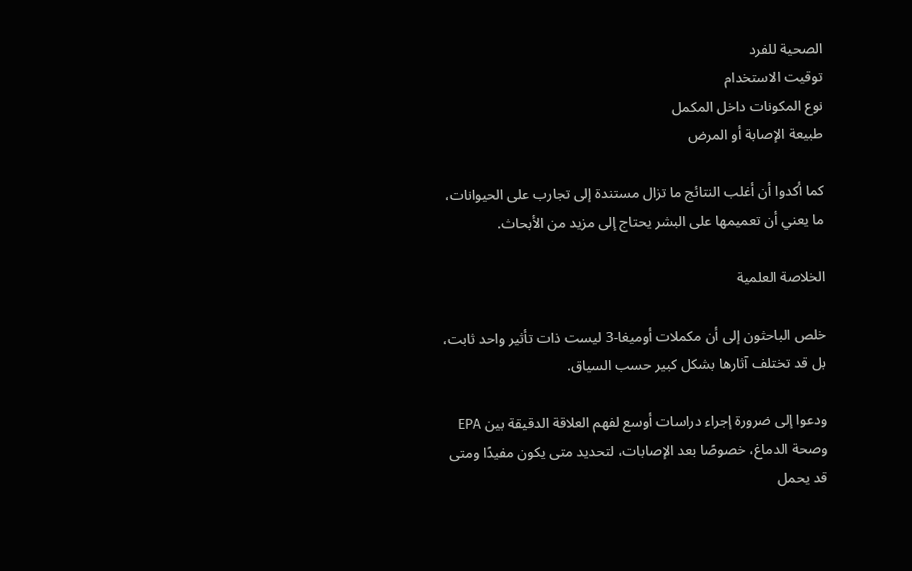الصحية للفرد
توقيت الاستخدام
نوع المكونات داخل المكمل
طبيعة الإصابة أو المرض

كما أكدوا أن أغلب النتائج ما تزال مستندة إلى تجارب على الحيوانات، ما يعني أن تعميمها على البشر يحتاج إلى مزيد من الأبحاث.

الخلاصة العلمية

خلص الباحثون إلى أن مكملات أوميغا-3 ليست ذات تأثير واحد ثابت، بل قد تختلف آثارها بشكل كبير حسب السياق.

ودعوا إلى ضرورة إجراء دراسات أوسع لفهم العلاقة الدقيقة بين EPA وصحة الدماغ، خصوصًا بعد الإصابات، لتحديد متى يكون مفيدًا ومتى قد يحمل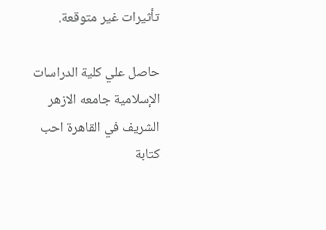تأثيرات غير متوقعة.

حاصل علي كلية الدراسات الإسلامية جامعه الازهر الشريف في القاهرة احب كتابة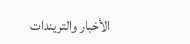الأخبار والتريندات